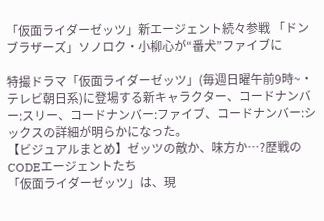「仮面ライダーゼッツ」新エージェント続々参戦 「ドンブラザーズ」ソノロク・小柳心が“番犬”ファイブに

特撮ドラマ「仮面ライダーゼッツ」(毎週日曜午前9時~・テレビ朝日系)に登場する新キャラクター、コードナンバー:スリー、コードナンバー:ファイブ、コードナンバー:シックスの詳細が明らかになった。
【ビジュアルまとめ】ゼッツの敵か、味方か…?歴戦のCODEエージェントたち
「仮面ライダーゼッツ」は、現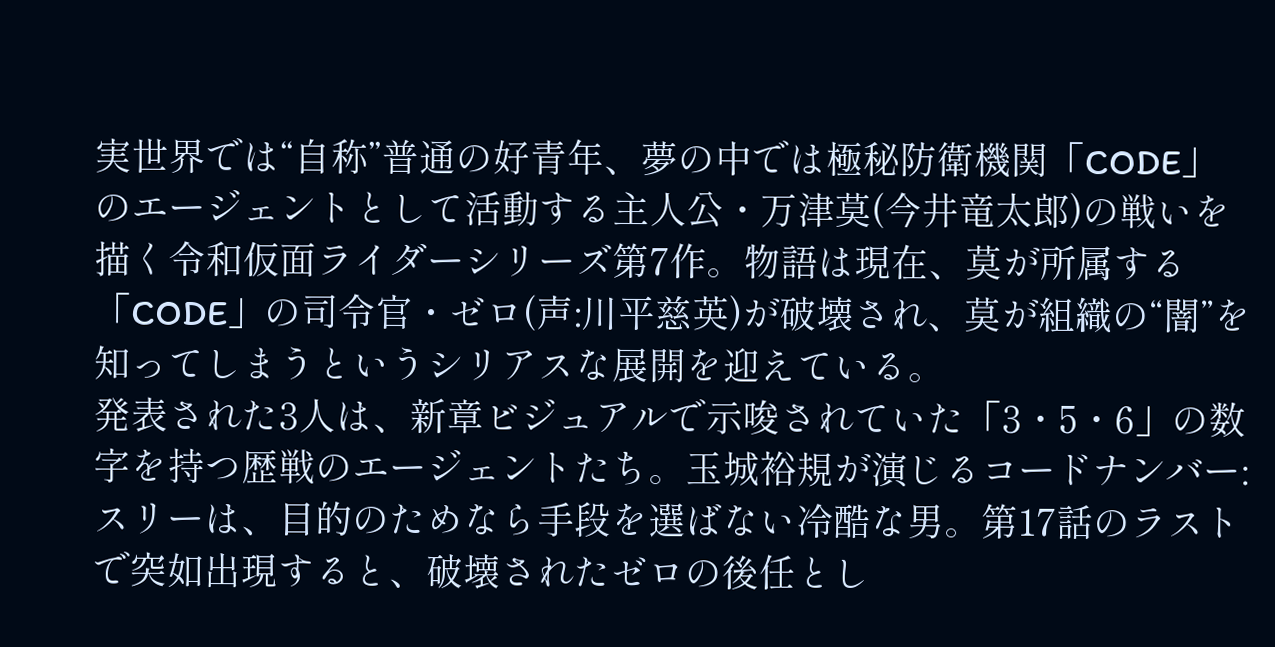実世界では“自称”普通の好青年、夢の中では極秘防衛機関「CODE」のエージェントとして活動する主人公・万津莫(今井竜太郎)の戦いを描く令和仮面ライダーシリーズ第7作。物語は現在、莫が所属する「CODE」の司令官・ゼロ(声:川平慈英)が破壊され、莫が組織の“闇”を知ってしまうというシリアスな展開を迎えている。
発表された3人は、新章ビジュアルで示唆されていた「3・5・6」の数字を持つ歴戦のエージェントたち。玉城裕規が演じるコードナンバー:スリーは、目的のためなら手段を選ばない冷酷な男。第17話のラストで突如出現すると、破壊されたゼロの後任とし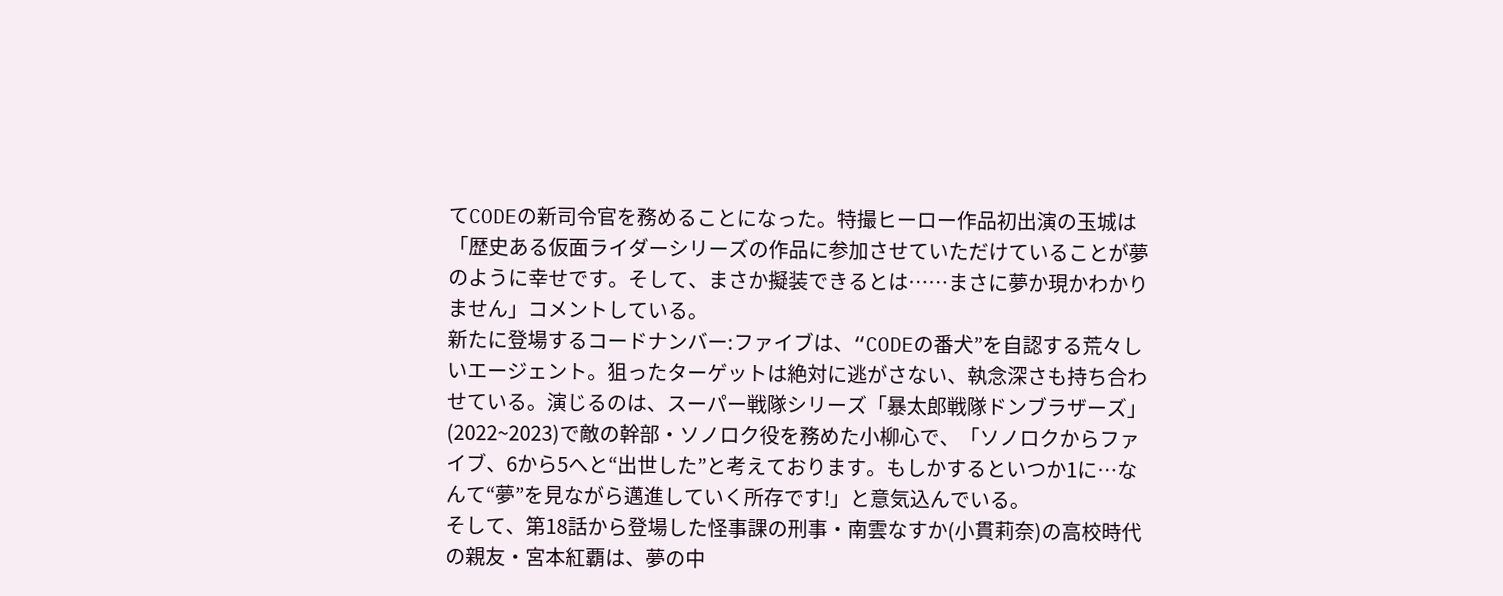てCODEの新司令官を務めることになった。特撮ヒーロー作品初出演の玉城は「歴史ある仮面ライダーシリーズの作品に参加させていただけていることが夢のように幸せです。そして、まさか擬装できるとは……まさに夢か現かわかりません」コメントしている。
新たに登場するコードナンバー:ファイブは、“CODEの番犬”を自認する荒々しいエージェント。狙ったターゲットは絶対に逃がさない、執念深さも持ち合わせている。演じるのは、スーパー戦隊シリーズ「暴太郎戦隊ドンブラザーズ」(2022~2023)で敵の幹部・ソノロク役を務めた小柳心で、「ソノロクからファイブ、6から5へと“出世した”と考えております。もしかするといつか1に…なんて“夢”を見ながら邁進していく所存です!」と意気込んでいる。
そして、第18話から登場した怪事課の刑事・南雲なすか(小貫莉奈)の高校時代の親友・宮本紅覇は、夢の中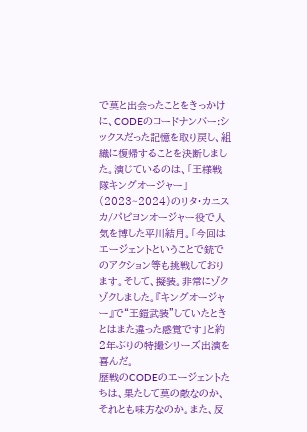で莫と出会ったことをきっかけに、CODEのコードナンバー:シックスだった記憶を取り戻し、組織に復帰することを決断しました。演じているのは、「王様戦隊キングオージャー」(2023~2024)のリタ・カニスカ/パピヨンオージャー役で人気を博した平川結月。「今回はエージェントということで銃でのアクション等も挑戦しております。そして、擬装。非常にゾクゾクしました。『キングオージャー』で“王鎧武装”していたときとはまた違った感覚です」と約2年ぶりの特撮シリーズ出演を喜んだ。
歴戦のCODEのエージェントたちは、果たして莫の敵なのか、それとも味方なのか。また、反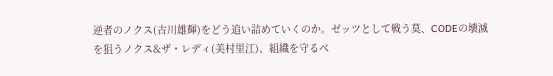逆者のノクス(古川雄輝)をどう追い詰めていくのか。ゼッツとして戦う莫、CODEの壊滅を狙うノクス&ザ・レディ(美村里江)、組織を守るべ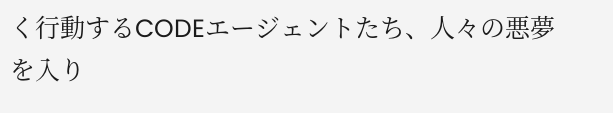く行動するCODEエージェントたち、人々の悪夢を入り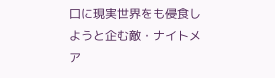口に現実世界をも侵食しようと企む敵・ナイトメア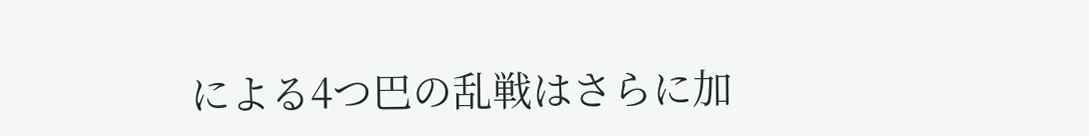による4つ巴の乱戦はさらに加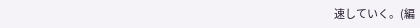速していく。(編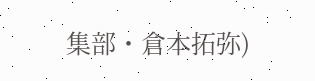集部・倉本拓弥)